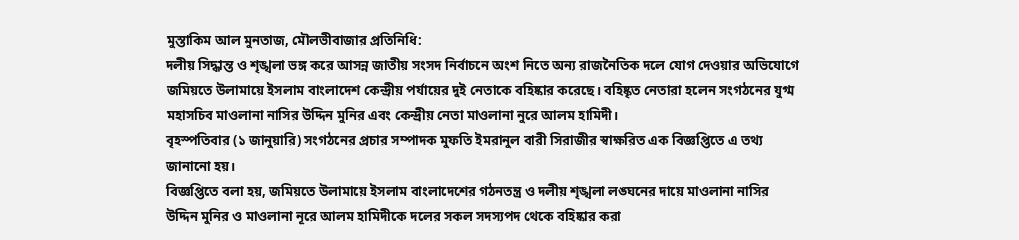মুস্তাকিম আল মুনতাজ, মৌলভীবাজার প্রতিনিধি:
দলীয় সিদ্ধান্ত ও শৃঙ্খলা ভঙ্গ করে আসন্ন জাতীয় সংসদ নির্বাচনে অংশ নিতে অন্য রাজনৈতিক দলে যোগ দেওয়ার অভিযোগে জমিয়তে উলামায়ে ইসলাম বাংলাদেশ কেন্দ্রীয় পর্যায়ের দুই নেতাকে বহিষ্কার করেছে। বহিষ্কৃত নেতারা হলেন সংগঠনের যুগ্ম মহাসচিব মাওলানা নাসির উদ্দিন মুনির এবং কেন্দ্রীয় নেতা মাওলানা নুরে আলম হামিদী।
বৃহস্পতিবার (১ জানুয়ারি) সংগঠনের প্রচার সম্পাদক মুফতি ইমরানুল বারী সিরাজীর স্বাক্ষরিত এক বিজ্ঞপ্তিতে এ তথ্য জানানো হয়।
বিজ্ঞপ্তিতে বলা হয়, জমিয়তে উলামায়ে ইসলাম বাংলাদেশের গঠনতন্ত্র ও দলীয় শৃঙ্খলা লঙ্ঘনের দায়ে মাওলানা নাসির উদ্দিন মুনির ও মাওলানা নূরে আলম হামিদীকে দলের সকল সদস্যপদ থেকে বহিষ্কার করা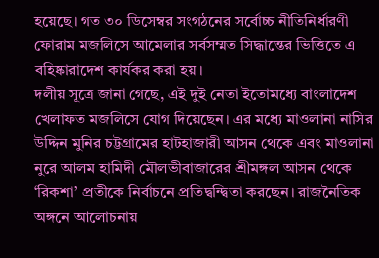হয়েছে। গত ৩০ ডিসেম্বর সংগঠনের সর্বোচ্চ নীতিনির্ধারণী ফোরাম মজলিসে আমেলার সর্বসম্মত সিদ্ধান্তের ভিত্তিতে এ বহিষ্কারাদেশ কার্যকর করা হয়।
দলীয় সূত্রে জানা গেছে, এই দুই নেতা ইতোমধ্যে বাংলাদেশ খেলাফত মজলিসে যোগ দিয়েছেন। এর মধ্যে মাওলানা নাসির উদ্দিন মুনির চট্টগ্রামের হাটহাজারী আসন থেকে এবং মাওলানা নুরে আলম হামিদী মৌলভীবাজারের শ্রীমঙ্গল আসন থেকে ‘রিকশা’ প্রতীকে নির্বাচনে প্রতিদ্বন্দ্বিতা করছেন। রাজনৈতিক অঙ্গনে আলোচনায়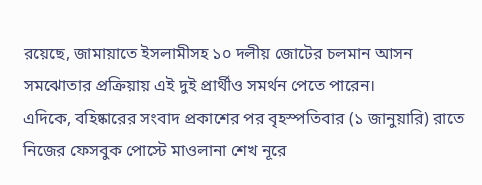রয়েছে, জামায়াতে ইসলামীসহ ১০ দলীয় জোটের চলমান আসন সমঝোতার প্রক্রিয়ায় এই দুই প্রার্থীও সমর্থন পেতে পারেন।
এদিকে, বহিষ্কারের সংবাদ প্রকাশের পর বৃহস্পতিবার (১ জানুয়ারি) রাতে নিজের ফেসবুক পোস্টে মাওলানা শেখ নূরে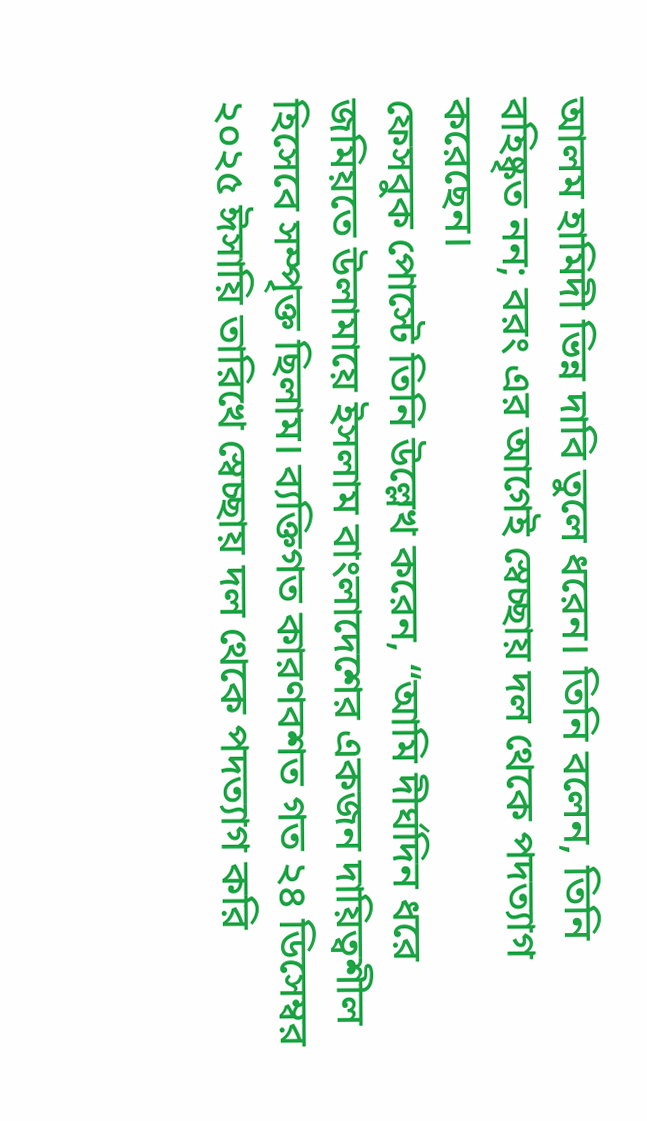আলম হামিদী ভিন্ন দাবি তুলে ধরেন। তিনি বলেন, তিনি বহিষ্কৃত নন; বরং এর আগেই স্বেচ্ছায় দল থেকে পদত্যাগ করেছেন।
ফেসবুক পোস্টে তিনি উল্লেখ করেন, “আমি দীর্ঘদিন ধরে জমিয়তে উলামায়ে ইসলাম বাংলাদেশের একজন দায়িত্বশীল হিসেবে সম্পৃক্ত ছিলাম। ব্যক্তিগত কারণবশত গত ২৪ ডিসেম্বর ২০২৫ ঈসায়ি তারিখে স্বেচ্ছায় দল থেকে পদত্যাগ করি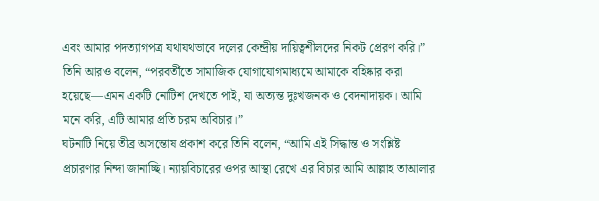এবং আমার পদত্যাগপত্র যথাযথভাবে দলের কেন্দ্রীয় দায়িত্বশীলদের নিকট প্রেরণ করি।”
তিনি আরও বলেন, “পরবর্তীতে সামাজিক যোগাযোগমাধ্যমে আমাকে বহিষ্কার করা হয়েছে—এমন একটি নোটিশ দেখতে পাই, যা অত্যন্ত দুঃখজনক ও বেদনাদায়ক। আমি মনে করি, এটি আমার প্রতি চরম অবিচার।”
ঘটনাটি নিয়ে তীব্র অসন্তোষ প্রকাশ করে তিনি বলেন, “আমি এই সিদ্ধান্ত ও সংশ্লিষ্ট প্রচারণার নিন্দা জানাচ্ছি। ন্যায়বিচারের ওপর আস্থা রেখে এর বিচার আমি আল্লাহ তাআলার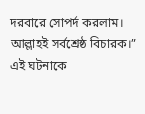দরবারে সোপর্দ করলাম। আল্লাহই সর্বশ্রেষ্ঠ বিচারক।”
এই ঘটনাকে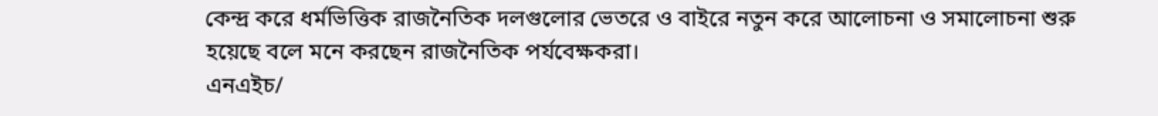কেন্দ্র করে ধর্মভিত্তিক রাজনৈতিক দলগুলোর ভেতরে ও বাইরে নতুন করে আলোচনা ও সমালোচনা শুরু হয়েছে বলে মনে করছেন রাজনৈতিক পর্যবেক্ষকরা।
এনএইচ/